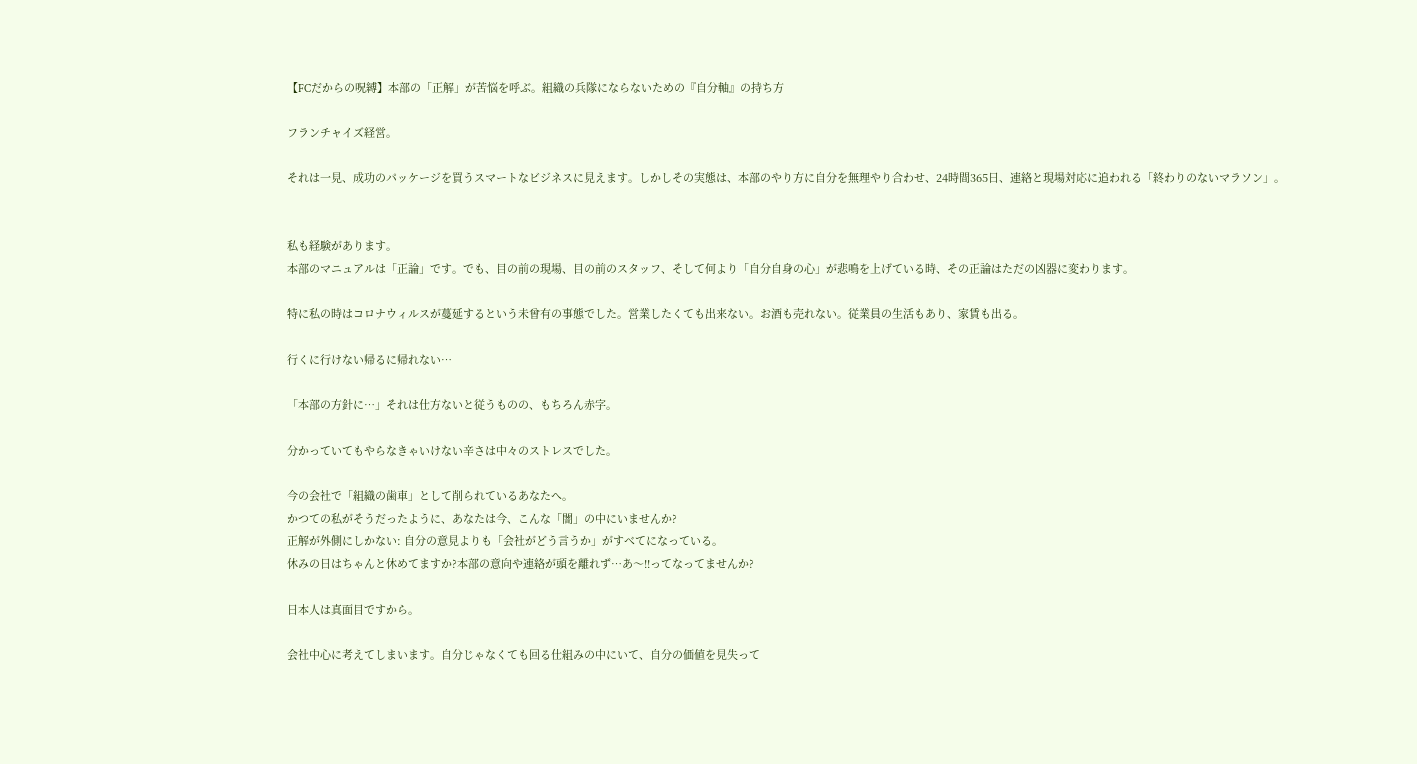【FCだからの呪縛】本部の「正解」が苦悩を呼ぶ。組織の兵隊にならないための『自分軸』の持ち方

フランチャイズ経営。

それは一見、成功のパッケージを買うスマートなビジネスに見えます。しかしその実態は、本部のやり方に自分を無理やり合わせ、24時間365日、連絡と現場対応に追われる「終わりのないマラソン」。


私も経験があります。
本部のマニュアルは「正論」です。でも、目の前の現場、目の前のスタッフ、そして何より「自分自身の心」が悲鳴を上げている時、その正論はただの凶器に変わります。

特に私の時はコロナウィルスが蔓延するという未曾有の事態でした。営業したくても出来ない。お酒も売れない。従業員の生活もあり、家賃も出る。

行くに行けない帰るに帰れない…

「本部の方針に…」それは仕方ないと従うものの、もちろん赤字。

分かっていてもやらなきゃいけない辛さは中々のストレスでした。

今の会社で「組織の歯車」として削られているあなたへ。
かつての私がそうだったように、あなたは今、こんな「闇」の中にいませんか?
正解が外側にしかない: 自分の意見よりも「会社がどう言うか」がすべてになっている。
休みの日はちゃんと休めてますか?本部の意向や連絡が頭を離れず…あ〜!!ってなってませんか?

日本人は真面目ですから。

会社中心に考えてしまいます。自分じゃなくても回る仕組みの中にいて、自分の価値を見失って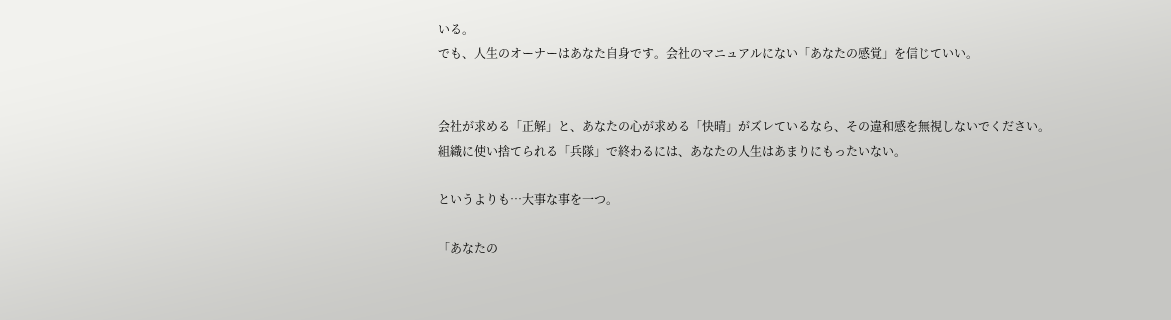いる。
でも、人生のオーナーはあなた自身です。会社のマニュアルにない「あなたの感覚」を信じていい。


会社が求める「正解」と、あなたの心が求める「快晴」がズレているなら、その違和感を無視しないでください。
組織に使い捨てられる「兵隊」で終わるには、あなたの人生はあまりにもったいない。

というよりも…大事な事を一つ。

「あなたの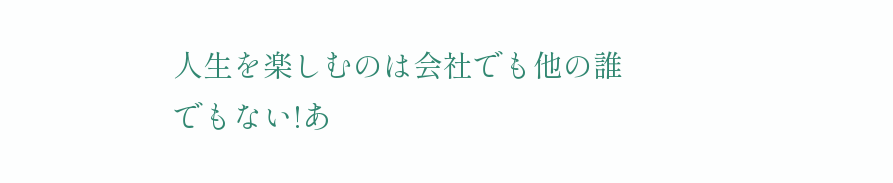人生を楽しむのは会社でも他の誰でもない!あ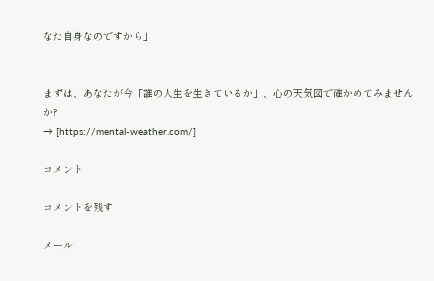なた自身なのですから」


まずは、あなたが今「誰の人生を生きているか」、心の天気図で確かめてみませんか?
→ [https://mental-weather.com/]

コメント

コメントを残す

メール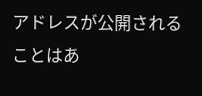アドレスが公開されることはあ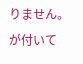りません。 が付いて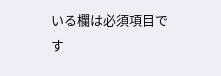いる欄は必須項目です